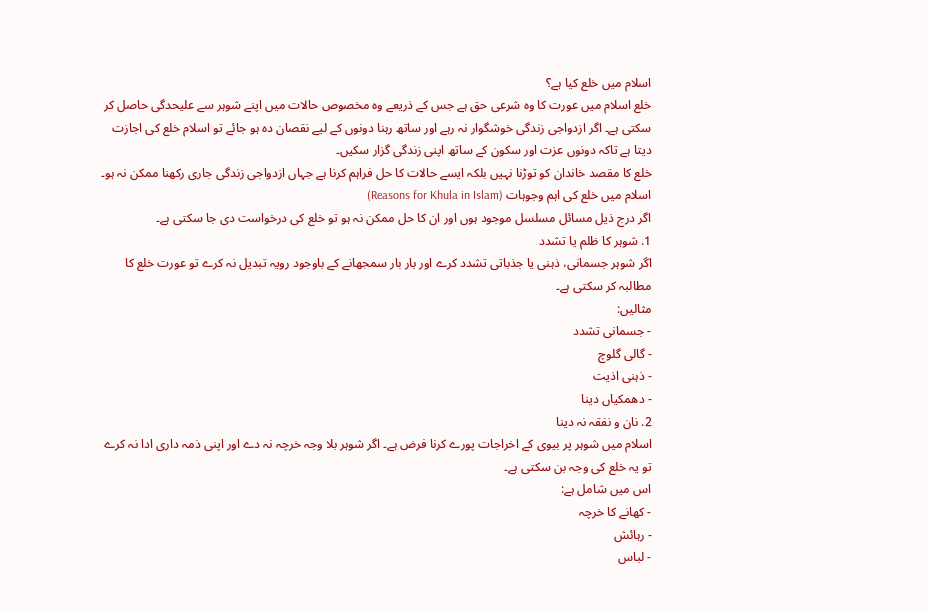اسلام میں خلع کیا ہے؟
خلع اسلام میں عورت کا وہ شرعی حق ہے جس کے ذریعے وہ مخصوص حالات میں اپنے شوہر سے علیحدگی حاصل کر سکتی ہے۔ اگر ازدواجی زندگی خوشگوار نہ رہے اور ساتھ رہنا دونوں کے لیے نقصان دہ ہو جائے تو اسلام خلع کی اجازت دیتا ہے تاکہ دونوں عزت اور سکون کے ساتھ اپنی زندگی گزار سکیں۔
خلع کا مقصد خاندان کو توڑنا نہیں بلکہ ایسے حالات کا حل فراہم کرنا ہے جہاں ازدواجی زندگی جاری رکھنا ممکن نہ ہو۔
اسلام میں خلع کی اہم وجوہات (Reasons for Khula in Islam)
اگر درج ذیل مسائل مسلسل موجود ہوں اور ان کا حل ممکن نہ ہو تو خلع کی درخواست دی جا سکتی ہے۔
1. شوہر کا ظلم یا تشدد
اگر شوہر جسمانی، ذہنی یا جذباتی تشدد کرے اور بار بار سمجھانے کے باوجود رویہ تبدیل نہ کرے تو عورت خلع کا مطالبہ کر سکتی ہے۔
مثالیں:
- جسمانی تشدد
- گالی گلوچ
- ذہنی اذیت
- دھمکیاں دینا
2. نان و نفقہ نہ دینا
اسلام میں شوہر پر بیوی کے اخراجات پورے کرنا فرض ہے۔ اگر شوہر بلا وجہ خرچہ نہ دے اور اپنی ذمہ داری ادا نہ کرے تو یہ خلع کی وجہ بن سکتی ہے۔
اس میں شامل ہے:
- کھانے کا خرچہ
- رہائش
- لباس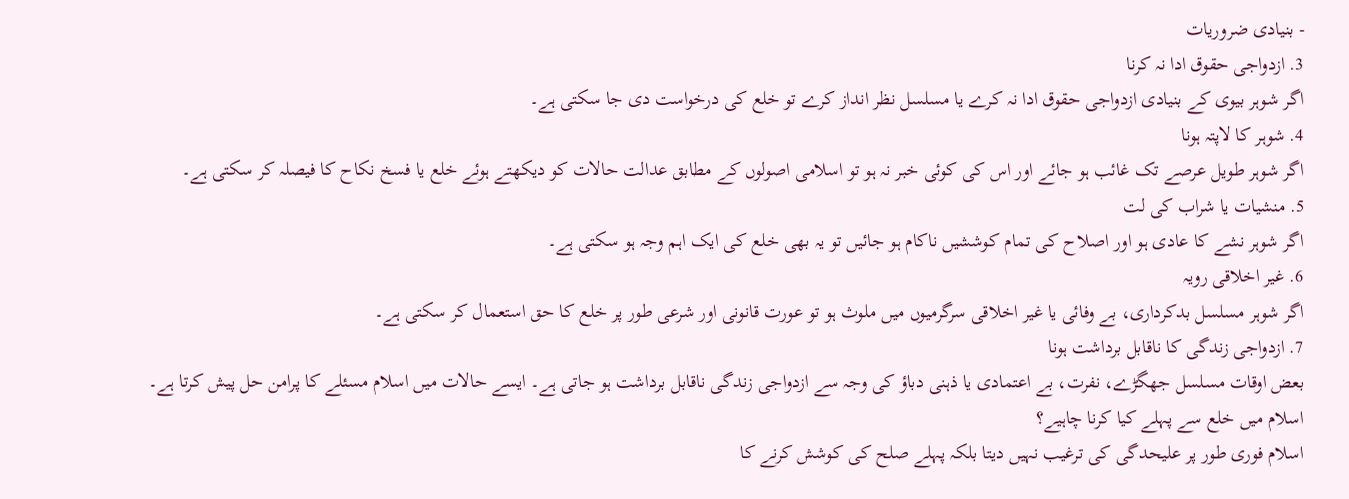- بنیادی ضروریات
3. ازدواجی حقوق ادا نہ کرنا
اگر شوہر بیوی کے بنیادی ازدواجی حقوق ادا نہ کرے یا مسلسل نظر انداز کرے تو خلع کی درخواست دی جا سکتی ہے۔
4. شوہر کا لاپتہ ہونا
اگر شوہر طویل عرصے تک غائب ہو جائے اور اس کی کوئی خبر نہ ہو تو اسلامی اصولوں کے مطابق عدالت حالات کو دیکھتے ہوئے خلع یا فسخ نکاح کا فیصلہ کر سکتی ہے۔
5. منشیات یا شراب کی لت
اگر شوہر نشے کا عادی ہو اور اصلاح کی تمام کوششیں ناکام ہو جائیں تو یہ بھی خلع کی ایک اہم وجہ ہو سکتی ہے۔
6. غیر اخلاقی رویہ
اگر شوہر مسلسل بدکرداری، بے وفائی یا غیر اخلاقی سرگرمیوں میں ملوث ہو تو عورت قانونی اور شرعی طور پر خلع کا حق استعمال کر سکتی ہے۔
7. ازدواجی زندگی کا ناقابل برداشت ہونا
بعض اوقات مسلسل جھگڑے، نفرت، بے اعتمادی یا ذہنی دباؤ کی وجہ سے ازدواجی زندگی ناقابل برداشت ہو جاتی ہے۔ ایسے حالات میں اسلام مسئلے کا پرامن حل پیش کرتا ہے۔
اسلام میں خلع سے پہلے کیا کرنا چاہیے؟
اسلام فوری طور پر علیحدگی کی ترغیب نہیں دیتا بلکہ پہلے صلح کی کوشش کرنے کا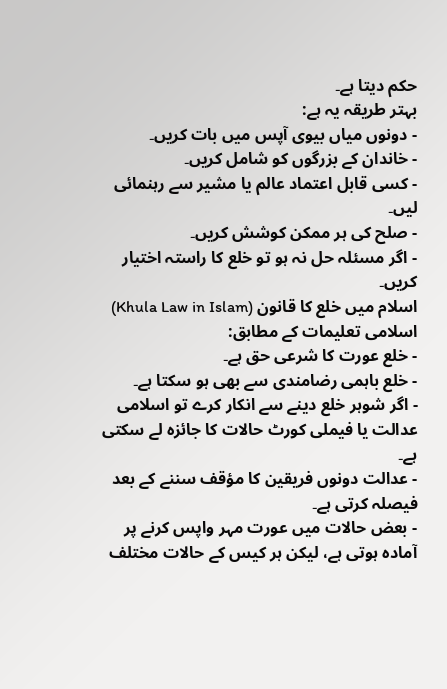حکم دیتا ہے۔
بہتر طریقہ یہ ہے:
- دونوں میاں بیوی آپس میں بات کریں۔
- خاندان کے بزرگوں کو شامل کریں۔
- کسی قابل اعتماد عالم یا مشیر سے رہنمائی لیں۔
- صلح کی ہر ممکن کوشش کریں۔
- اگر مسئلہ حل نہ ہو تو خلع کا راستہ اختیار کریں۔
اسلام میں خلع کا قانون (Khula Law in Islam)
اسلامی تعلیمات کے مطابق:
- خلع عورت کا شرعی حق ہے۔
- خلع باہمی رضامندی سے بھی ہو سکتا ہے۔
- اگر شوہر خلع دینے سے انکار کرے تو اسلامی عدالت یا فیملی کورٹ حالات کا جائزہ لے سکتی ہے۔
- عدالت دونوں فریقین کا مؤقف سننے کے بعد فیصلہ کرتی ہے۔
- بعض حالات میں عورت مہر واپس کرنے پر آمادہ ہوتی ہے، لیکن ہر کیس کے حالات مختلف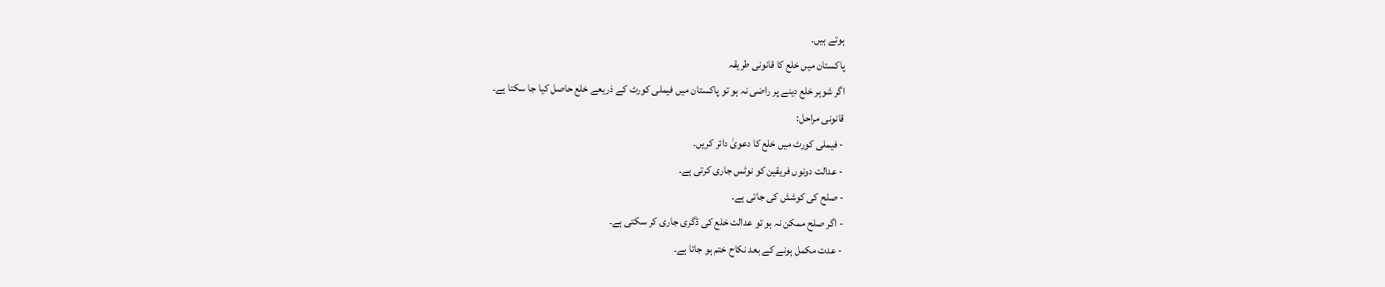ہوتے ہیں۔
پاکستان میں خلع کا قانونی طریقہ
اگر شوہر خلع دینے پر راضی نہ ہو تو پاکستان میں فیملی کورٹ کے ذریعے خلع حاصل کیا جا سکتا ہے۔
قانونی مراحل:
- فیملی کورٹ میں خلع کا دعویٰ دائر کریں۔
- عدالت دونوں فریقین کو نوٹس جاری کرتی ہے۔
- صلح کی کوشش کی جاتی ہے۔
- اگر صلح ممکن نہ ہو تو عدالت خلع کی ڈگری جاری کر سکتی ہے۔
- عدت مکمل ہونے کے بعد نکاح ختم ہو جاتا ہے۔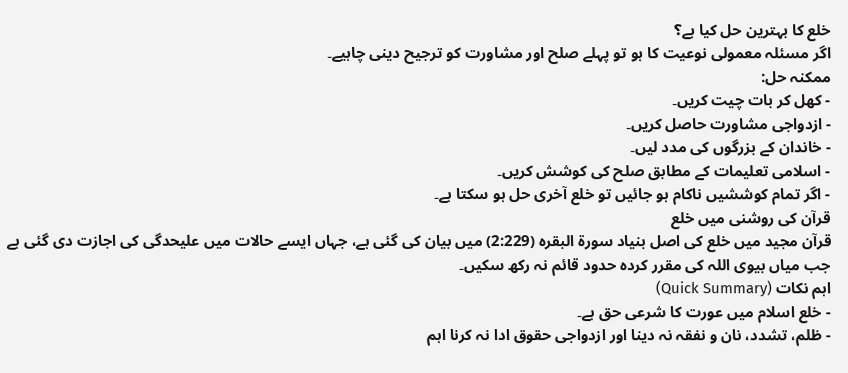خلع کا بہترین حل کیا ہے؟
اگر مسئلہ معمولی نوعیت کا ہو تو پہلے صلح اور مشاورت کو ترجیح دینی چاہیے۔
ممکنہ حل:
- کھل کر بات چیت کریں۔
- ازدواجی مشاورت حاصل کریں۔
- خاندان کے بزرگوں کی مدد لیں۔
- اسلامی تعلیمات کے مطابق صلح کی کوشش کریں۔
- اگر تمام کوششیں ناکام ہو جائیں تو خلع آخری حل ہو سکتا ہے۔
قرآن کی روشنی میں خلع
قرآن مجید میں خلع کی اصل بنیاد سورۃ البقرہ (2:229) میں بیان کی گئی ہے، جہاں ایسے حالات میں علیحدگی کی اجازت دی گئی ہے جب میاں بیوی اللہ کی مقرر کردہ حدود قائم نہ رکھ سکیں۔
اہم نکات (Quick Summary)
- خلع اسلام میں عورت کا شرعی حق ہے۔
- ظلم، تشدد، نان و نفقہ نہ دینا اور ازدواجی حقوق ادا نہ کرنا اہم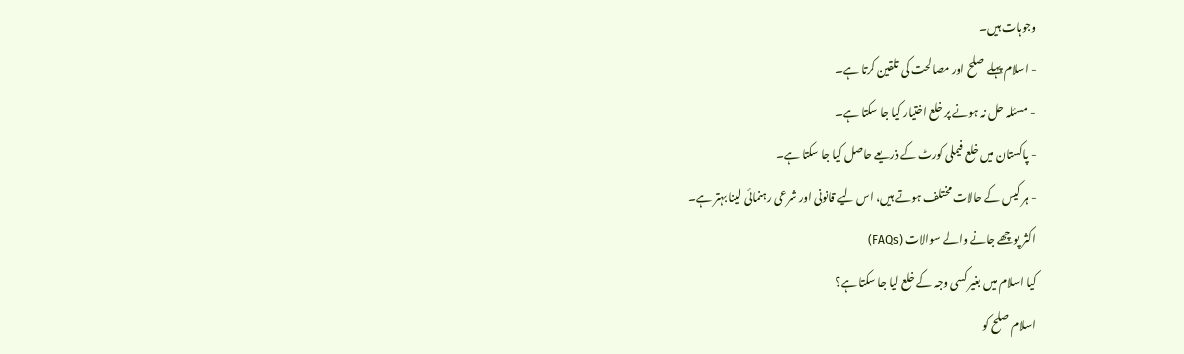وجوہات ہیں۔
- اسلام پہلے صلح اور مصالحت کی تلقین کرتا ہے۔
- مسئلہ حل نہ ہونے پر خلع اختیار کیا جا سکتا ہے۔
- پاکستان میں خلع فیملی کورٹ کے ذریعے حاصل کیا جا سکتا ہے۔
- ہر کیس کے حالات مختلف ہوتے ہیں، اس لیے قانونی اور شرعی رہنمائی لینا بہتر ہے۔
اکثر پوچھے جانے والے سوالات (FAQs)
کیا اسلام میں بغیر کسی وجہ کے خلع لیا جا سکتا ہے؟
اسلام صلح کو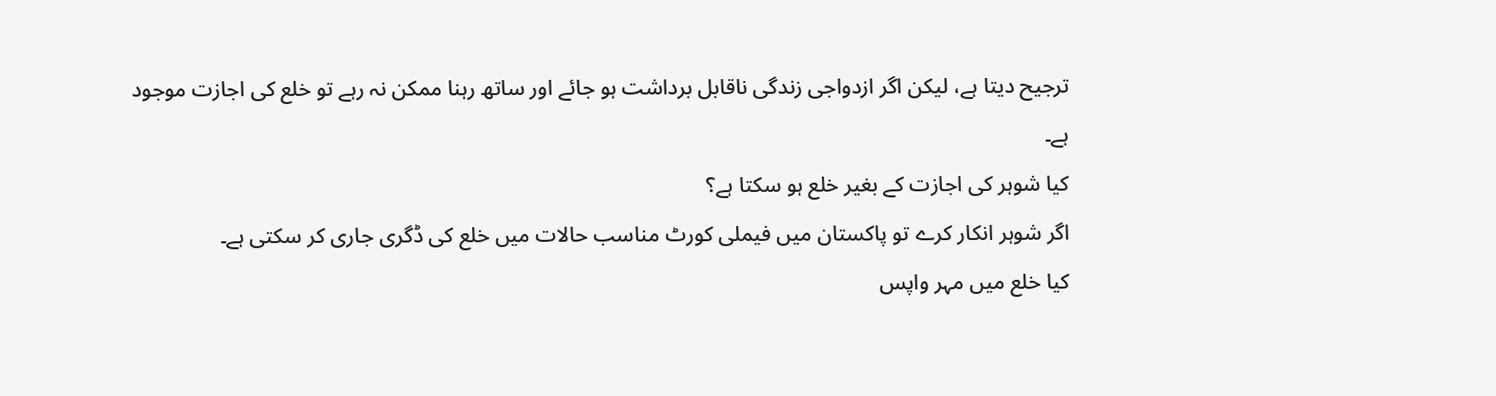ترجیح دیتا ہے، لیکن اگر ازدواجی زندگی ناقابل برداشت ہو جائے اور ساتھ رہنا ممکن نہ رہے تو خلع کی اجازت موجود ہے۔
کیا شوہر کی اجازت کے بغیر خلع ہو سکتا ہے؟
اگر شوہر انکار کرے تو پاکستان میں فیملی کورٹ مناسب حالات میں خلع کی ڈگری جاری کر سکتی ہے۔
کیا خلع میں مہر واپس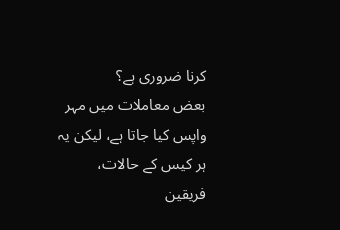کرنا ضروری ہے؟
بعض معاملات میں مہر واپس کیا جاتا ہے، لیکن یہ ہر کیس کے حالات، فریقین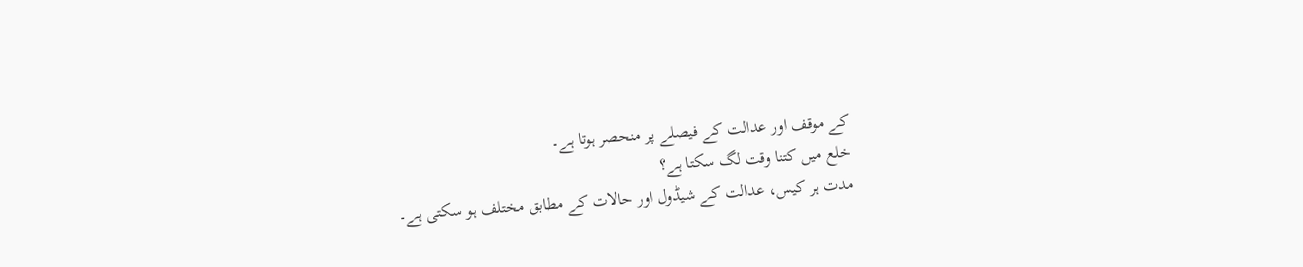کے موقف اور عدالت کے فیصلے پر منحصر ہوتا ہے۔
خلع میں کتنا وقت لگ سکتا ہے؟
مدت ہر کیس، عدالت کے شیڈول اور حالات کے مطابق مختلف ہو سکتی ہے۔